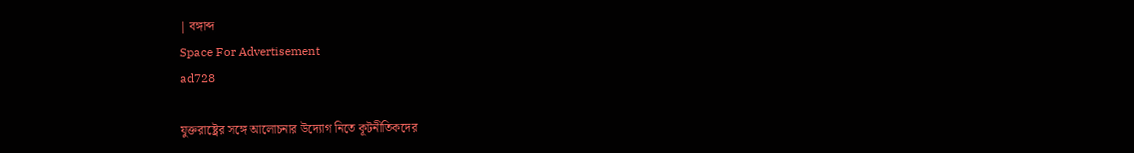| বঙ্গাব্দ
Space For Advertisement
ad728

যুক্তরাষ্ট্রের সঙ্গে আলোচনার উদ্যোগ নিতে কূটনীতিকদের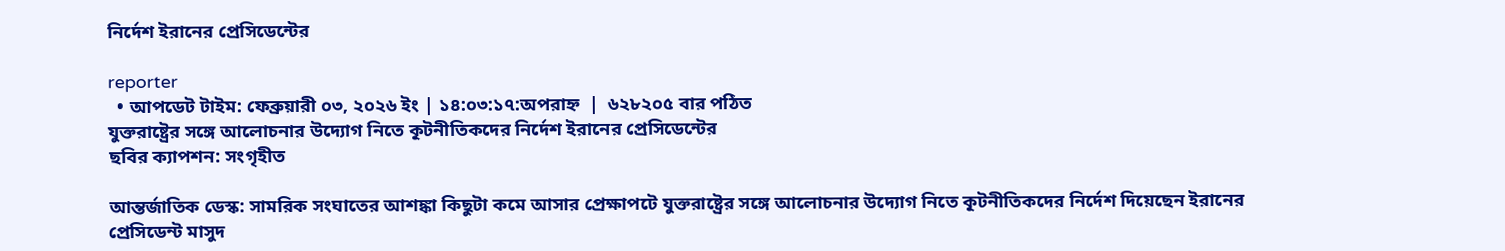নির্দেশ ইরানের প্রেসিডেন্টের

reporter
  • আপডেট টাইম: ফেব্রুয়ারী ০৩, ২০২৬ ইং | ১৪:০৩:১৭:অপরাহ্ন  |  ৬২৮২০৫ বার পঠিত
যুক্তরাষ্ট্রের সঙ্গে আলোচনার উদ্যোগ নিতে কূটনীতিকদের নির্দেশ ইরানের প্রেসিডেন্টের
ছবির ক্যাপশন: সংগৃহীত

আন্তর্জাতিক ডেস্ক: সামরিক সংঘাতের আশঙ্কা কিছুটা কমে আসার প্রেক্ষাপটে যুক্তরাষ্ট্রের সঙ্গে আলোচনার উদ্যোগ নিতে কূটনীতিকদের নির্দেশ দিয়েছেন ইরানের প্রেসিডেন্ট মাসুদ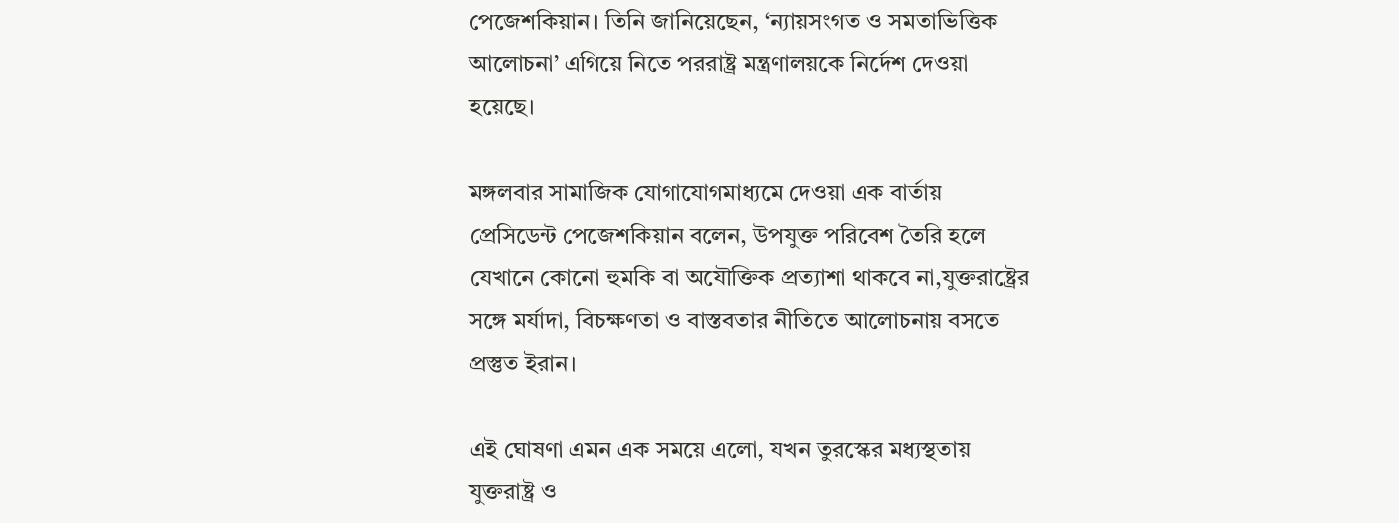পেজেশকিয়ান। তিনি জানিয়েছেন, ‘ন্যায়সংগত ও সমতাভিত্তিক আলোচনা’ এগিয়ে নিতে পররাষ্ট্র মন্ত্রণালয়কে নির্দেশ দেওয়া হয়েছে।

মঙ্গলবার সামাজিক যোগাযোগমাধ্যমে দেওয়া এক বার্তায় প্রেসিডেন্ট পেজেশকিয়ান বলেন, উপযুক্ত পরিবেশ তৈরি হলে যেখানে কোনো হুমকি বা অযৌক্তিক প্রত্যাশা থাকবে না,যুক্তরাষ্ট্রের সঙ্গে মর্যাদা, বিচক্ষণতা ও বাস্তবতার নীতিতে আলোচনায় বসতে প্রস্তুত ইরান।

এই ঘোষণা এমন এক সময়ে এলো, যখন তুরস্কের মধ্যস্থতায় যুক্তরাষ্ট্র ও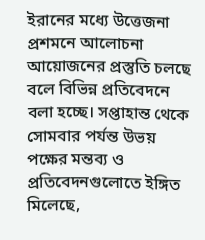ইরানের মধ্যে উত্তেজনা প্রশমনে আলোচনা আয়োজনের প্রস্তুতি চলছে বলে বিভিন্ন প্রতিবেদনে বলা হচ্ছে। সপ্তাহান্ত থেকে সোমবার পর্যন্ত উভয় পক্ষের মন্তব্য ও প্রতিবেদনগুলোতে ইঙ্গিত মিলেছে,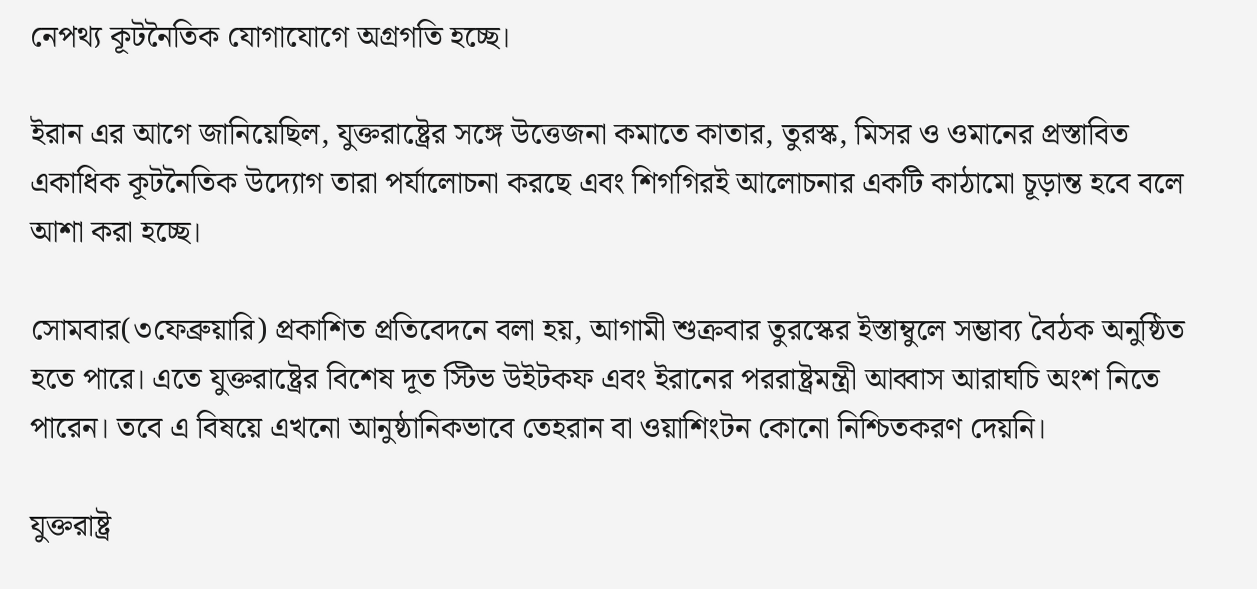নেপথ্য কূটনৈতিক যোগাযোগে অগ্রগতি হচ্ছে।

ইরান এর আগে জানিয়েছিল, যুক্তরাষ্ট্রের সঙ্গে উত্তেজনা কমাতে কাতার, তুরস্ক, মিসর ও ওমানের প্রস্তাবিত একাধিক কূটনৈতিক উদ্যোগ তারা পর্যালোচনা করছে এবং শিগগিরই আলোচনার একটি কাঠামো চূড়ান্ত হবে বলে আশা করা হচ্ছে।

সোমবার(৩ফেব্রুয়ারি) প্রকাশিত প্রতিবেদনে বলা হয়, আগামী শুক্রবার তুরস্কের ইস্তাম্বুলে সম্ভাব্য বৈঠক অনুষ্ঠিত হতে পারে। এতে যুক্তরাষ্ট্রের বিশেষ দূত স্টিভ উইটকফ এবং ইরানের পররাষ্ট্রমন্ত্রী আব্বাস আরাঘচি অংশ নিতে পারেন। তবে এ বিষয়ে এখনো আনুষ্ঠানিকভাবে তেহরান বা ওয়াশিংটন কোনো নিশ্চিতকরণ দেয়নি।

যুক্তরাষ্ট্র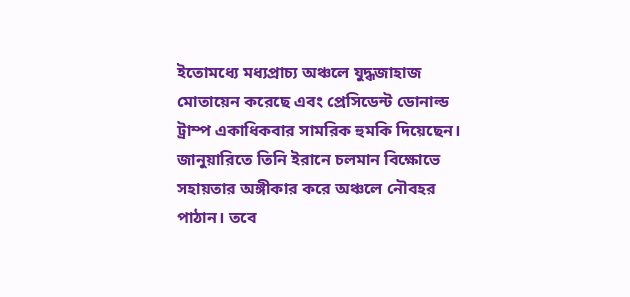ইতোমধ্যে মধ্যপ্রাচ্য অঞ্চলে যুদ্ধজাহাজ মোতায়েন করেছে এবং প্রেসিডেন্ট ডোনাল্ড ট্রাম্প একাধিকবার সামরিক হুমকি দিয়েছেন। জানুয়ারিতে তিনি ইরানে চলমান বিক্ষোভে সহায়তার অঙ্গীকার করে অঞ্চলে নৌবহর পাঠান। তবে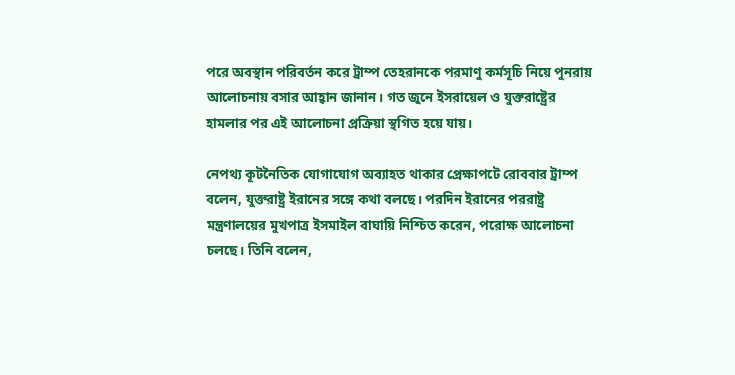পরে অবস্থান পরিবর্তন করে ট্রাম্প তেহরানকে পরমাণু কর্মসূচি নিয়ে পুনরায় আলোচনায় বসার আহ্বান জানান। গত জুনে ইসরায়েল ও যুক্তরাষ্ট্রের হামলার পর এই আলোচনা প্রক্রিয়া স্থগিত হয়ে যায়।

নেপথ্য কূটনৈতিক যোগাযোগ অব্যাহত থাকার প্রেক্ষাপটে রোববার ট্রাম্প বলেন, যুক্তরাষ্ট্র ইরানের সঙ্গে কথা বলছে। পরদিন ইরানের পররাষ্ট্র মন্ত্রণালয়ের মুখপাত্র ইসমাইল বাঘায়ি নিশ্চিত করেন, পরোক্ষ আলোচনা চলছে। তিনি বলেন,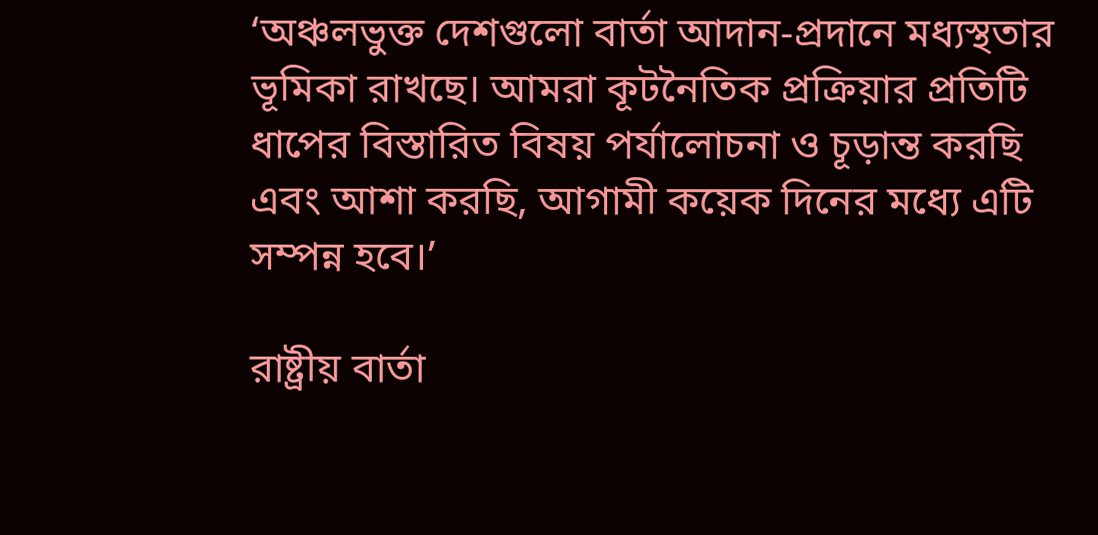‘অঞ্চলভুক্ত দেশগুলো বার্তা আদান-প্রদানে মধ্যস্থতার ভূমিকা রাখছে। আমরা কূটনৈতিক প্রক্রিয়ার প্রতিটি ধাপের বিস্তারিত বিষয় পর্যালোচনা ও চূড়ান্ত করছি এবং আশা করছি, আগামী কয়েক দিনের মধ্যে এটি সম্পন্ন হবে।’

রাষ্ট্রীয় বার্তা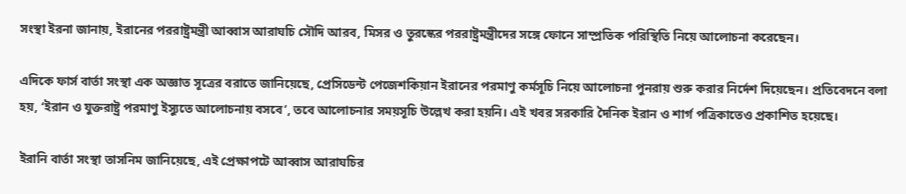সংস্থা ইরনা জানায়, ইরানের পররাষ্ট্রমন্ত্রী আব্বাস আরাঘচি সৌদি আরব, মিসর ও তুরস্কের পররাষ্ট্রমন্ত্রীদের সঙ্গে ফোনে সাম্প্রতিক পরিস্থিতি নিয়ে আলোচনা করেছেন।

এদিকে ফার্স বার্তা সংস্থা এক অজ্ঞাত সূত্রের বরাতে জানিয়েছে, প্রেসিডেন্ট পেজেশকিয়ান ইরানের পরমাণু কর্মসূচি নিয়ে আলোচনা পুনরায় শুরু করার নির্দেশ দিয়েছেন। প্রতিবেদনে বলা হয়, ‘ইরান ও যুক্তরাষ্ট্র পরমাণু ইস্যুতে আলোচনায় বসবে’, তবে আলোচনার সময়সূচি উল্লেখ করা হয়নি। এই খবর সরকারি দৈনিক ইরান ও শার্গ পত্রিকাতেও প্রকাশিত হয়েছে।

ইরানি বার্তা সংস্থা তাসনিম জানিয়েছে, এই প্রেক্ষাপটে আব্বাস আরাঘচির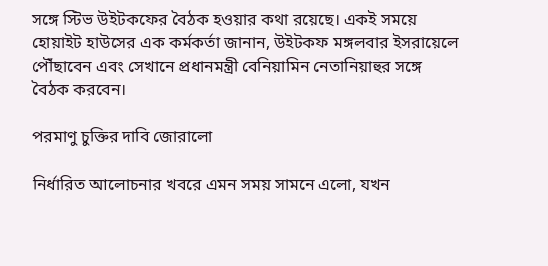সঙ্গে স্টিভ উইটকফের বৈঠক হওয়ার কথা রয়েছে। একই সময়ে হোয়াইট হাউসের এক কর্মকর্তা জানান, উইটকফ মঙ্গলবার ইসরায়েলে পৌঁছাবেন এবং সেখানে প্রধানমন্ত্রী বেনিয়ামিন নেতানিয়াহুর সঙ্গে বৈঠক করবেন।

পরমাণু চুক্তির দাবি জোরালো

নির্ধারিত আলোচনার খবরে এমন সময় সামনে এলো, যখন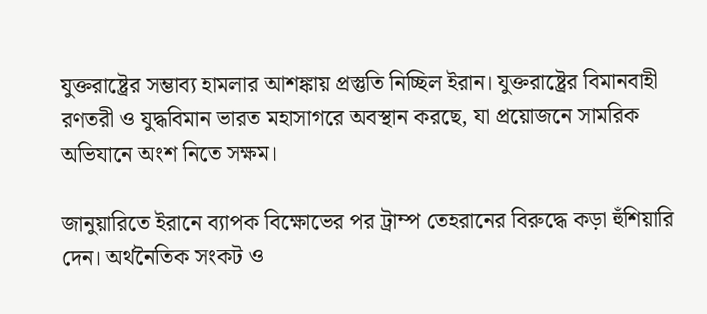যুক্তরাষ্ট্রের সম্ভাব্য হামলার আশঙ্কায় প্রস্তুতি নিচ্ছিল ইরান। যুক্তরাষ্ট্রের বিমানবাহী রণতরী ও যুদ্ধবিমান ভারত মহাসাগরে অবস্থান করছে, যা প্রয়োজনে সামরিক অভিযানে অংশ নিতে সক্ষম।

জানুয়ারিতে ইরানে ব্যাপক বিক্ষোভের পর ট্রাম্প তেহরানের বিরুদ্ধে কড়া হুঁশিয়ারি দেন। অর্থনৈতিক সংকট ও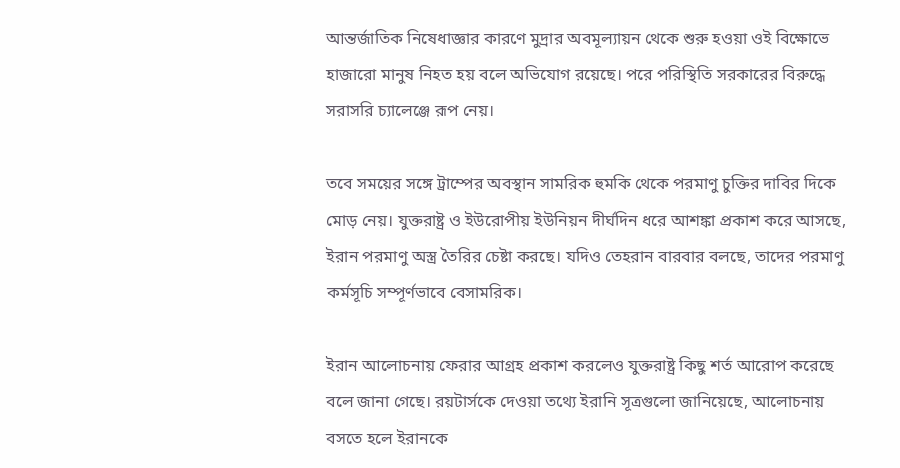আন্তর্জাতিক নিষেধাজ্ঞার কারণে মুদ্রার অবমূল্যায়ন থেকে শুরু হওয়া ওই বিক্ষোভে হাজারো মানুষ নিহত হয় বলে অভিযোগ রয়েছে। পরে পরিস্থিতি সরকারের বিরুদ্ধে সরাসরি চ্যালেঞ্জে রূপ নেয়।

তবে সময়ের সঙ্গে ট্রাম্পের অবস্থান সামরিক হুমকি থেকে পরমাণু চুক্তির দাবির দিকে মোড় নেয়। যুক্তরাষ্ট্র ও ইউরোপীয় ইউনিয়ন দীর্ঘদিন ধরে আশঙ্কা প্রকাশ করে আসছে, ইরান পরমাণু অস্ত্র তৈরির চেষ্টা করছে। যদিও তেহরান বারবার বলছে, তাদের পরমাণু কর্মসূচি সম্পূর্ণভাবে বেসামরিক।

ইরান আলোচনায় ফেরার আগ্রহ প্রকাশ করলেও যুক্তরাষ্ট্র কিছু শর্ত আরোপ করেছে বলে জানা গেছে। রয়টার্সকে দেওয়া তথ্যে ইরানি সূত্রগুলো জানিয়েছে, আলোচনায় বসতে হলে ইরানকে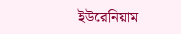ইউরেনিয়াম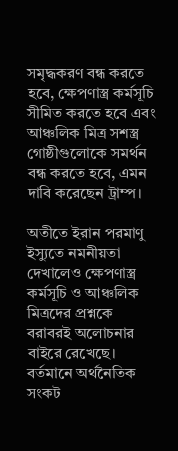সমৃদ্ধকরণ বন্ধ করতে হবে, ক্ষেপণাস্ত্র কর্মসূচি সীমিত করতে হবে এবং আঞ্চলিক মিত্র সশস্ত্র গোষ্ঠীগুলোকে সমর্থন বন্ধ করতে হবে, এমন দাবি করেছেন ট্রাম্প।

অতীতে ইরান পরমাণু ইস্যুতে নমনীয়তা দেখালেও ক্ষেপণাস্ত্র কর্মসূচি ও আঞ্চলিক মিত্রদের প্রশ্নকে বরাবরই অলোচনার বাইরে রেখেছে। বর্তমানে অর্থনৈতিক সংকট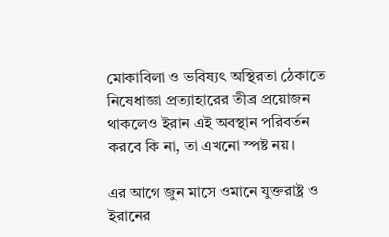মোকাবিলা ও ভবিষ্যৎ অস্থিরতা ঠেকাতে নিষেধাজ্ঞা প্রত্যাহারের তীব্র প্রয়োজন থাকলেও ইরান এই অবস্থান পরিবর্তন করবে কি না, তা এখনো স্পষ্ট নয়।

এর আগে জুন মাসে ওমানে যুক্তরাষ্ট্র ও ইরানের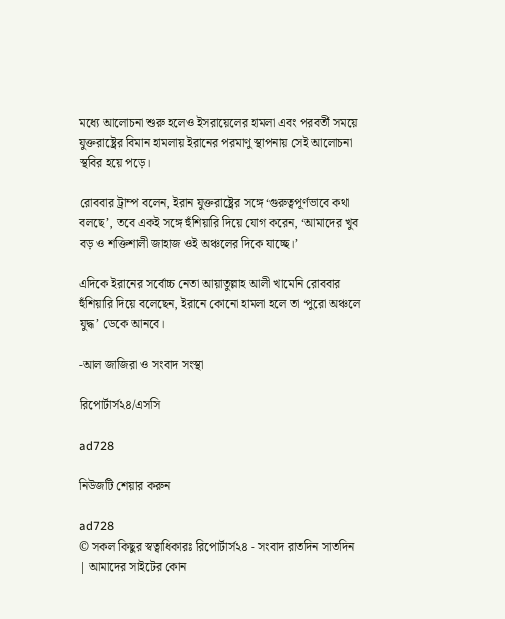মধ্যে আলোচনা শুরু হলেও ইসরায়েলের হামলা এবং পরবর্তী সময়ে যুক্তরাষ্ট্রের বিমান হামলায় ইরানের পরমাণু স্থাপনায় সেই আলোচনা স্থবির হয়ে পড়ে।

রোববার ট্রাম্প বলেন, ইরান যুক্তরাষ্ট্রের সঙ্গে ‘গুরুত্বপূর্ণভাবে কথা বলছে’, তবে একই সঙ্গে হুঁশিয়ারি দিয়ে যোগ করেন, ‘আমাদের খুব বড় ও শক্তিশালী জাহাজ ওই অঞ্চলের দিকে যাচ্ছে।’

এদিকে ইরানের সর্বোচ্চ নেতা আয়াতুল্লাহ আলী খামেনি রোববার হুঁশিয়ারি দিয়ে বলেছেন, ইরানে কোনো হামলা হলে তা ‘পুরো অঞ্চলে যুদ্ধ’ ডেকে আনবে।

-আল জাজিরা ও সংবাদ সংস্থা

রিপোর্টার্স২৪/এসসি

ad728

নিউজটি শেয়ার করুন

ad728
© সকল কিছুর স্বত্বাধিকারঃ রিপোর্টার্স২৪ - সংবাদ রাতদিন সাতদিন | আমাদের সাইটের কোন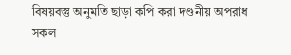বিষয়বস্তু অনুমতি ছাড়া কপি করা দণ্ডনীয় অপরাধ
সকল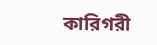কারিগরী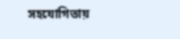সহযোগিতায়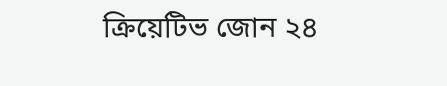ক্রিয়েটিভ জোন ২৪